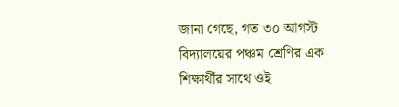জানা গেছে, গত ৩০ আগস্ট বিদ্যালয়ের পঞ্চম শ্রেণির এক শিক্ষার্থীর সাথে ওই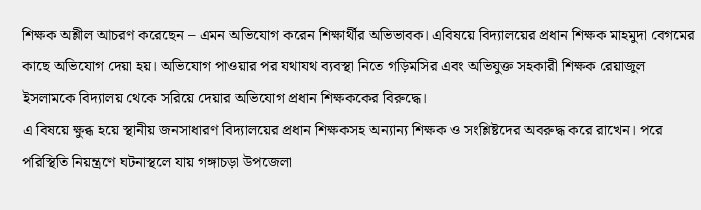শিক্ষক অশ্লীল আচরণ করেছেন – এমন অভিযোগ করেন শিক্ষার্থীর অভিভাবক। এবিষয়ে বিদ্যালয়ের প্রধান শিক্ষক মাহমুদা বেগমের কাছে অভিযোগ দেয়া হয়। অভিযোগ পাওয়ার পর যথাযথ ব্যবস্থা নিতে গড়িমসির এবং অভিযুক্ত সহকারী শিক্ষক রেয়াজুল ইসলামকে বিদ্যালয় থেকে সরিয়ে দেয়ার অভিযোগ প্রধান শিক্ষককের বিরুদ্ধে।
এ বিষয়ে ক্ষুব্ধ হয়ে স্থানীয় জনসাধারণ বিদ্যালয়ের প্রধান শিক্ষকসহ অন্যান্য শিক্ষক ও সংশ্লিষ্টদের অবরুদ্ধ করে রাখেন। পরে পরিস্থিতি নিয়ন্ত্রণে ঘটনাস্থলে যায় গঙ্গাচড়া উপজেলা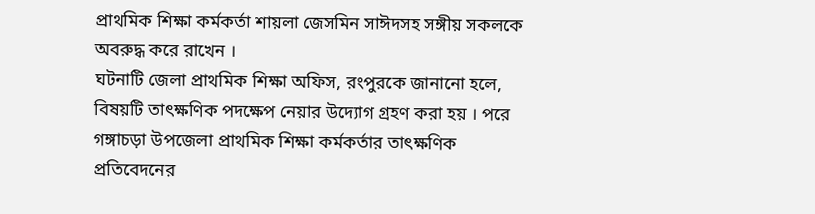প্রাথমিক শিক্ষা কর্মকর্তা শায়লা জেসমিন সাঈদসহ সঙ্গীয় সকলকে অবরুদ্ধ করে রাখেন ।
ঘটনাটি জেলা প্রাথমিক শিক্ষা অফিস, রংপুরকে জানানো হলে, বিষয়টি তাৎক্ষণিক পদক্ষেপ নেয়ার উদ্যোগ গ্রহণ করা হয় । পরে গঙ্গাচড়া উপজেলা প্রাথমিক শিক্ষা কর্মকর্তার তাৎক্ষণিক প্রতিবেদনের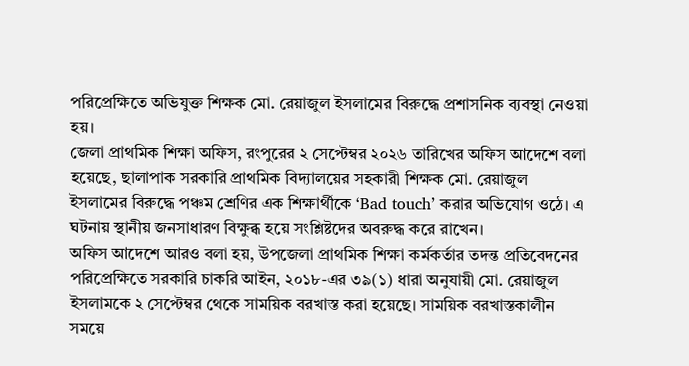পরিপ্রেক্ষিতে অভিযুক্ত শিক্ষক মো. রেয়াজুল ইসলামের বিরুদ্ধে প্রশাসনিক ব্যবস্থা নেওয়া হয়।
জেলা প্রাথমিক শিক্ষা অফিস, রংপুরের ২ সেপ্টেম্বর ২০২৬ তারিখের অফিস আদেশে বলা হয়েছে, ছালাপাক সরকারি প্রাথমিক বিদ্যালয়ের সহকারী শিক্ষক মো. রেয়াজুল ইসলামের বিরুদ্ধে পঞ্চম শ্রেণির এক শিক্ষার্থীকে ‘Bad touch’ করার অভিযোগ ওঠে। এ ঘটনায় স্থানীয় জনসাধারণ বিক্ষুব্ধ হয়ে সংশ্লিষ্টদের অবরুদ্ধ করে রাখেন।
অফিস আদেশে আরও বলা হয়, উপজেলা প্রাথমিক শিক্ষা কর্মকর্তার তদন্ত প্রতিবেদনের পরিপ্রেক্ষিতে সরকারি চাকরি আইন, ২০১৮-এর ৩৯(১) ধারা অনুযায়ী মো. রেয়াজুল ইসলামকে ২ সেপ্টেম্বর থেকে সাময়িক বরখাস্ত করা হয়েছে। সাময়িক বরখাস্তকালীন সময়ে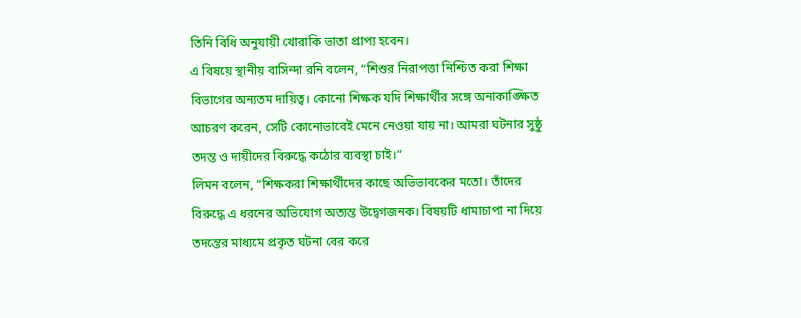তিনি বিধি অনুযায়ী খোরাকি ভাতা প্রাপ্য হবেন।
এ বিষয়ে স্থানীয় বাসিন্দা রনি বলেন, “শিশুর নিরাপত্তা নিশ্চিত করা শিক্ষা বিভাগের অন্যতম দায়িত্ব। কোনো শিক্ষক যদি শিক্ষার্থীর সঙ্গে অনাকাঙ্ক্ষিত আচরণ করেন, সেটি কোনোভাবেই মেনে নেওয়া যায় না। আমরা ঘটনার সুষ্ঠু তদন্ত ও দায়ীদের বিরুদ্ধে কঠোর ব্যবস্থা চাই।”
লিমন বলেন, “শিক্ষকরা শিক্ষার্থীদের কাছে অভিভাবকের মতো। তাঁদের বিরুদ্ধে এ ধরনের অভিযোগ অত্যন্ত উদ্বেগজনক। বিষয়টি ধামাচাপা না দিয়ে তদন্তের মাধ্যমে প্রকৃত ঘটনা বের করে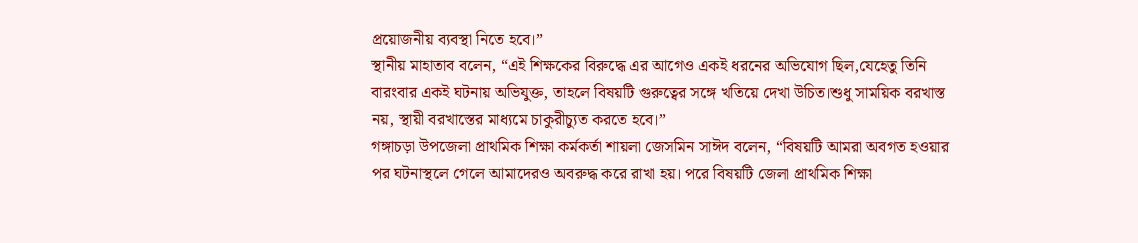প্রয়োজনীয় ব্যবস্থা নিতে হবে।”
স্থানীয় মাহাতাব বলেন, “এই শিক্ষকের বিরুদ্ধে এর আগেও একই ধরনের অভিযোগ ছিল,যেহেতু তিনি বারংবার একই ঘটনায় অভিযুক্ত, তাহলে বিষয়টি গুরুত্বের সঙ্গে খতিয়ে দেখা উচিত।শুধু সাময়িক বরখাস্ত নয়, স্থায়ী বরখাস্তের মাধ্যমে চাকুরীচ্যুত করতে হবে।”
গঙ্গাচড়া উপজেলা প্রাথমিক শিক্ষা কর্মকর্তা শায়লা জেসমিন সাঈদ বলেন, “বিষয়টি আমরা অবগত হওয়ার পর ঘটনাস্থলে গেলে আমাদেরও অবরুদ্ধ করে রাখা হয়। পরে বিষয়টি জেলা প্রাথমিক শিক্ষা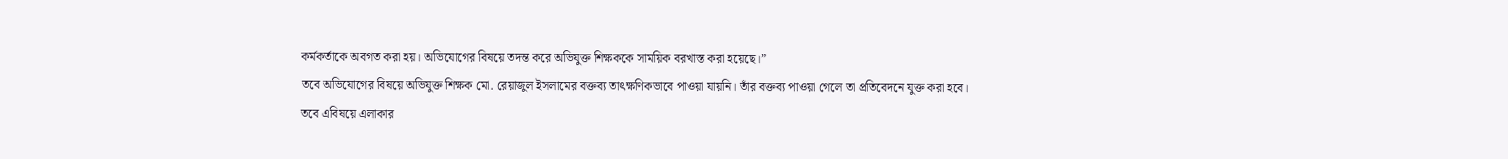কর্মকর্তাকে অবগত করা হয়। অভিযোগের বিষয়ে তদন্ত করে অভিযুক্ত শিক্ষককে সাময়িক বরখাস্ত করা হয়েছে।”
তবে অভিযোগের বিষয়ে অভিযুক্ত শিক্ষক মো. রেয়াজুল ইসলামের বক্তব্য তাৎক্ষণিকভাবে পাওয়া যায়নি। তাঁর বক্তব্য পাওয়া গেলে তা প্রতিবেদনে যুক্ত করা হবে।
তবে এবিষয়ে এলাকার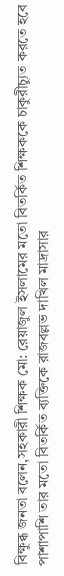বিক্ষুব্ধ জনতা বলেন,সহকারী শিক্ষক মো: রেয়াজুল ইসলামের মতো বিতর্কিত শিক্ষককে চাকুরীচ্যুত করতে হবে পাশাপাশি তার মতো বিতর্কিত ব্যক্তিকে রাজবল্লভ দাখিল মাদ্রাসার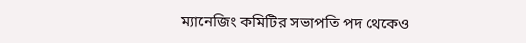ম্যানেজিং কমিটির সভাপতি পদ থেকেও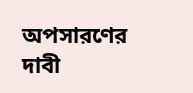অপসারণের দাবী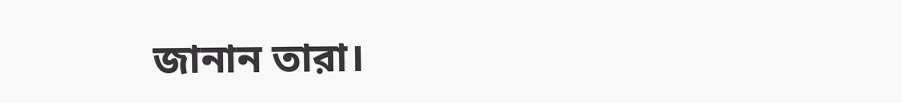জানান তারা।